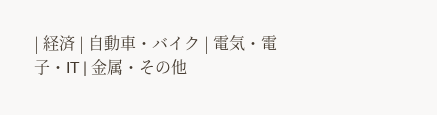| 経済 | 自動車・バイク | 電気・電子・IT | 金属・その他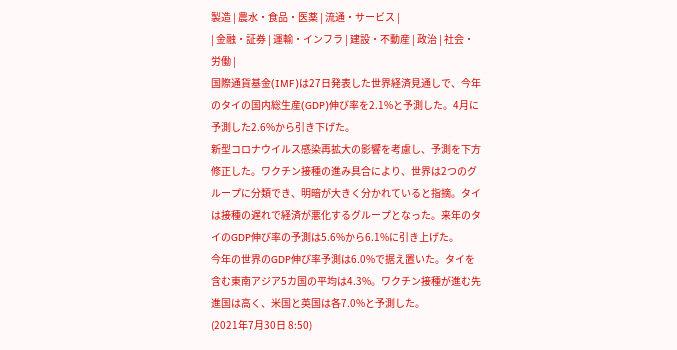製造 | 農水・食品・医薬 | 流通・サービス |
| 金融・証券 | 運輸・インフラ | 建設・不動産 | 政治 | 社会・労働 |
国際通貨基金(IMF)は27日発表した世界経済見通しで、今年のタイの国内総生産(GDP)伸び率を2.1%と予測した。4月に予測した2.6%から引き下げた。
新型コロナウイルス感染再拡大の影響を考慮し、予測を下方修正した。ワクチン接種の進み具合により、世界は2つのグループに分類でき、明暗が大きく分かれていると指摘。タイは接種の遅れで経済が悪化するグループとなった。来年のタイのGDP伸び率の予測は5.6%から6.1%に引き上げた。
今年の世界のGDP伸び率予測は6.0%で据え置いた。タイを含む東南アジア5カ国の平均は4.3%。ワクチン接種が進む先進国は高く、米国と英国は各7.0%と予測した。
(2021年7月30日 8:50)